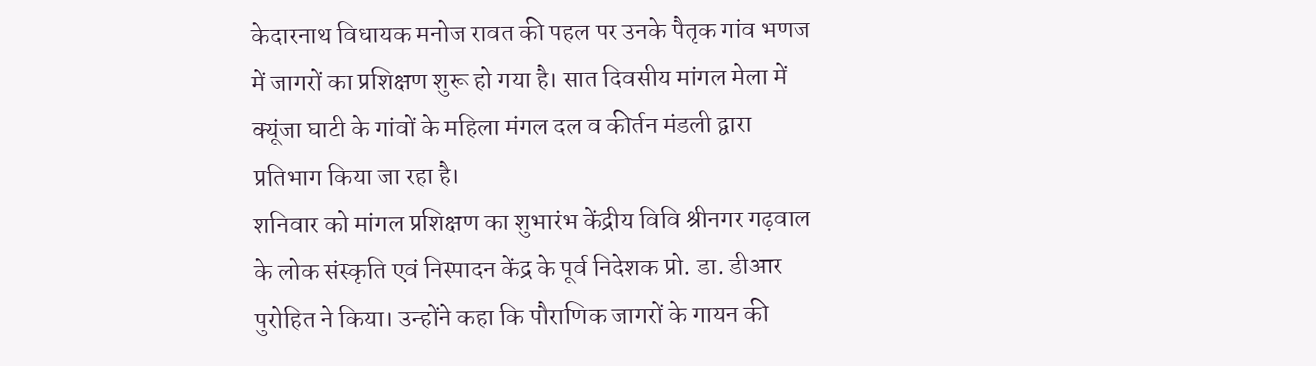केदारनाथ विधायक मनोज रावत की पहल पर उनके पैतृक गांव भणज में जागरों का प्रशिक्षण शुरू हो गया है। सात दिवसीय मांगल मेला में क्यूंजा घाटी के गांवों के महिला मंगल दल व कीर्तन मंडली द्वारा प्रतिभाग किया जा रहा है।
शनिवार को मांगल प्रशिक्षण का शुभारंभ केंद्रीय विवि श्रीनगर गढ़वाल के लोक संस्कृति एवं निस्पादन केंद्र के पूर्व निदेशक प्रो. डा. डीआर पुरोहित ने किया। उन्होंने कहा कि पौराणिक जागरों के गायन की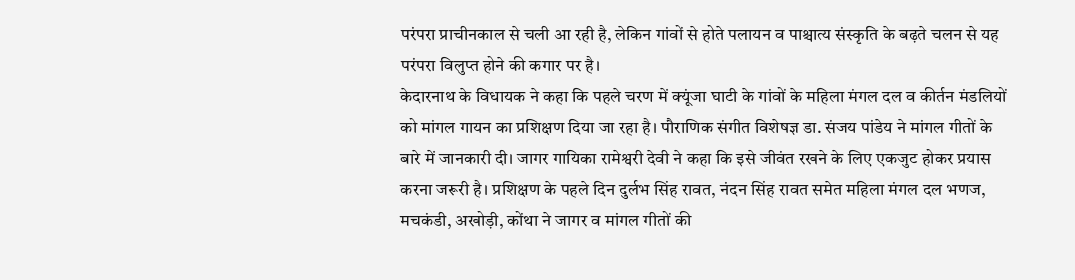परंपरा प्राचीनकाल से चली आ रही है, लेकिन गांवों से होते पलायन व पाश्चात्य संस्कृति के बढ़ते चलन से यह परंपरा विलुप्त होने की कगार पर है।
केदारनाथ के विधायक ने कहा कि पहले चरण में क्यूंजा घाटी के गांवों के महिला मंगल दल व कीर्तन मंडलियों को मांगल गायन का प्रशिक्षण दिया जा रहा है। पौराणिक संगीत विशेषज्ञ डा. संजय पांडेय ने मांगल गीतों के बारे में जानकारी दी। जागर गायिका रामेश्वरी देवी ने कहा कि इसे जीवंत रखने के लिए एकजुट होकर प्रयास करना जरूरी है। प्रशिक्षण के पहले दिन दुर्लभ सिंह रावत, नंदन सिंह रावत समेत महिला मंगल दल भणज, मचकंडी, अखोड़ी, कोंथा ने जागर व मांगल गीतों की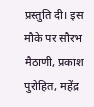प्रस्तुति दी। इस मौके पर सौरभ मैठाणी, प्रकाश पुरोहित, महेंद्र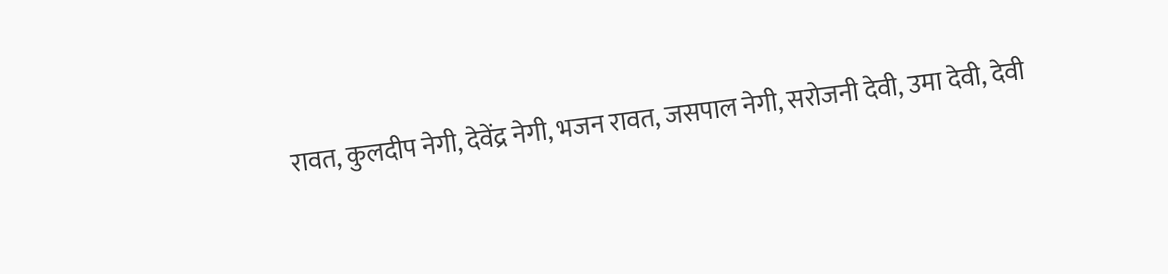रावत, कुलदीप नेगी, देवेंद्र नेगी, भजन रावत, जसपाल नेगी, सरोजनी देवी, उमा देवी, देवी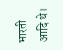भारती आदि थे।